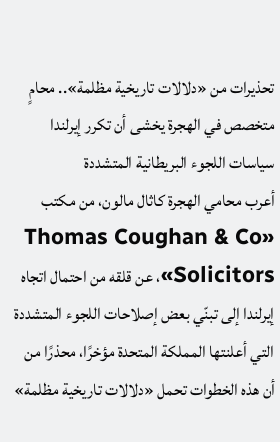تحذيرات من «دلالات تاريخية مظلمة».. محامٍ متخصص في الهجرة يخشى أن تكرر إيرلندا سياسات اللجوء البريطانية المتشددة
أعرب محامي الهجرة كاثال مالون، من مكتب «Thomas Coughan & Co Solicitors»، عن قلقه من احتمال اتجاه إيرلندا إلى تبنّي بعض إصلاحات اللجوء المتشددة التي أعلنتها المملكة المتحدة مؤخرًا، محذرًا من أن هذه الخطوات تحمل «دلالات تاريخية مظلمة»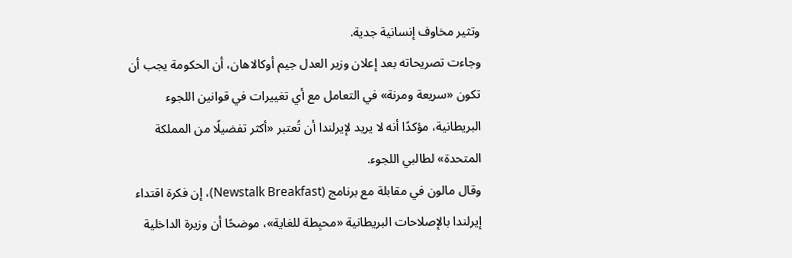وتثير مخاوف إنسانية جدية.
وجاءت تصريحاته بعد إعلان وزير العدل جيم أوكالاهان، أن الحكومة يجب أن تكون «سريعة ومرنة» في التعامل مع أي تغييرات في قوانين اللجوء البريطانية، مؤكدًا أنه لا يريد لإيرلندا أن تُعتبر «أكثر تفضيلًا من المملكة المتحدة» لطالبي اللجوء.
وقال مالون في مقابلة مع برنامج (Newstalk Breakfast)، إن فكرة اقتداء إيرلندا بالإصلاحات البريطانية «محبِطة للغاية»، موضحًا أن وزيرة الداخلية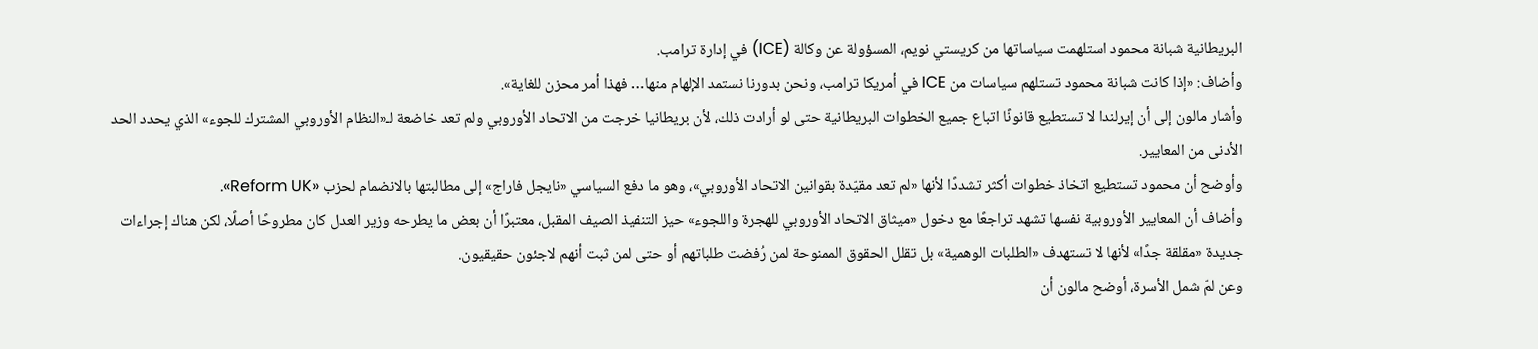البريطانية شبانة محمود استلهمت سياساتها من كريستي نويم، المسؤولة عن وكالة (ICE) في إدارة ترامب.
وأضاف: «إذا كانت شبانة محمود تستلهم سياسات من ICE في أمريكا ترامب، ونحن بدورنا نستمد الإلهام منها… فهذا أمر محزن للغاية».
وأشار مالون إلى أن إيرلندا لا تستطيع قانونًا اتباع جميع الخطوات البريطانية حتى لو أرادت ذلك، لأن بريطانيا خرجت من الاتحاد الأوروبي ولم تعد خاضعة لـ«النظام الأوروبي المشترك للجوء» الذي يحدد الحد الأدنى من المعايير.
وأوضح أن محمود تستطيع اتخاذ خطوات أكثر تشددًا لأنها «لم تعد مقيّدة بقوانين الاتحاد الأوروبي»، وهو ما دفع السياسي «نايجل فاراج» إلى مطالبتها بالانضمام لحزب «Reform UK».
وأضاف أن المعايير الأوروبية نفسها تشهد تراجعًا مع دخول «ميثاق الاتحاد الأوروبي للهجرة واللجوء» حيز التنفيذ الصيف المقبل، معتبرًا أن بعض ما يطرحه وزير العدل كان مطروحًا أصلًا، لكن هناك إجراءات جديدة «مقلقة جدًا» لأنها لا تستهدف «الطلبات الوهمية» بل تقلل الحقوق الممنوحة لمن رُفضت طلباتهم أو حتى لمن ثبت أنهم لاجئون حقيقيون.
وعن لمّ شمل الأسرة، أوضح مالون أن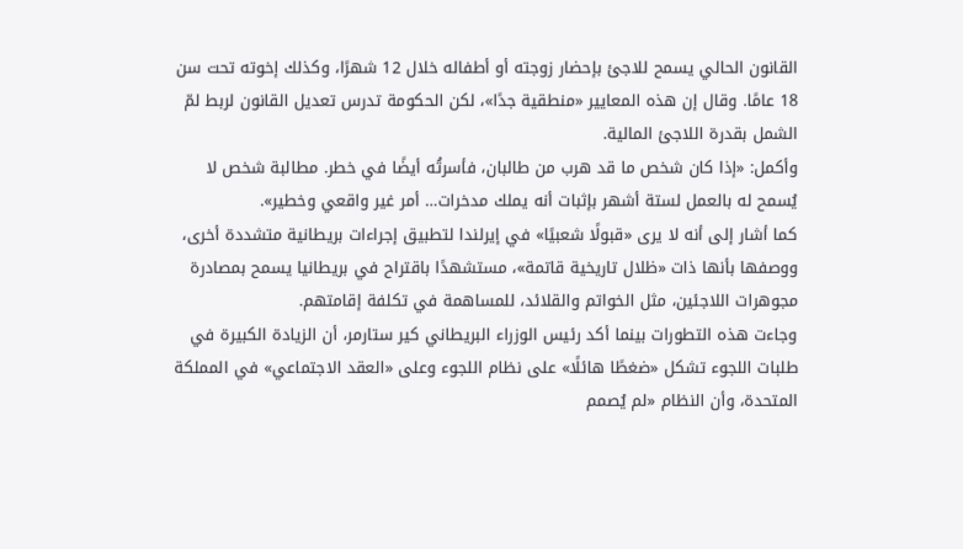القانون الحالي يسمح للاجئ بإحضار زوجته أو أطفاله خلال 12 شهرًا، وكذلك إخوته تحت سن 18 عامًا. وقال إن هذه المعايير «منطقية جدًا»، لكن الحكومة تدرس تعديل القانون لربط لمّ الشمل بقدرة اللاجئ المالية.
وأكمل: «إذا كان شخص ما قد هرب من طالبان، فأسرتُه أيضًا في خطر. مطالبة شخص لا يُسمح له بالعمل لستة أشهر بإثبات أنه يملك مدخرات… أمر غير واقعي وخطير».
كما أشار إلى أنه لا يرى «قبولًا شعبيًا» في إيرلندا لتطبيق إجراءات بريطانية متشددة أخرى، ووصفها بأنها ذات «ظلال تاريخية قاتمة»، مستشهدًا باقتراح في بريطانيا يسمح بمصادرة مجوهرات اللاجئين، مثل الخواتم والقلائد، للمساهمة في تكلفة إقامتهم.
وجاءت هذه التطورات بينما أكد رئيس الوزراء البريطاني كير ستارمر، أن الزيادة الكبيرة في طلبات اللجوء تشكل «ضغطًا هائلًا» على نظام اللجوء وعلى «العقد الاجتماعي» في المملكة المتحدة، وأن النظام «لم يُصمم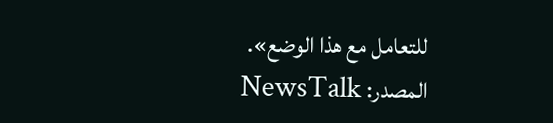للتعامل مع هذا الوضع».
المصدر: NewsTalk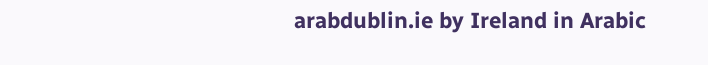arabdublin.ie by Ireland in Arabic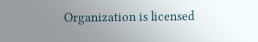Organization is licensed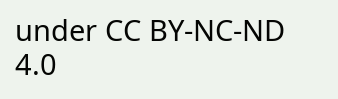under CC BY-NC-ND 4.0